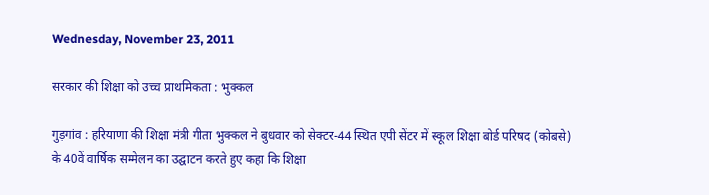Wednesday, November 23, 2011

सरकार की शिक्षा को उच्च प्राथमिकता : भुक्कल

गुड़गांव : हरियाणा की शिक्षा मंत्री गीता भुक्कल ने बुधवार को सेक्टर-44 स्थित एपी सेंटर में स्कूल शिक्षा बोर्ड परिषद (कोबसे) के 40वें वार्षिक सम्मेलन का उद्घाटन करते हुए कहा कि शिक्षा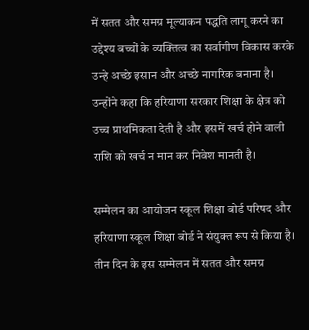में सतत और समग्र मूल्याकन पद्धति लागू करने का उद्देश्य बच्चों के व्यक्तित्व का सर्वागीण विकास करके उन्हे अच्छे इसान और अच्छे नागरिक बनाना है। उन्होंने कहा कि हरियाणा सरकार शिक्षा के क्षेत्र को उच्च प्राथमिकता देती है और इसमें खर्च होने वाली राशि को खर्च न मान कर निवेश मानती है।

सम्मेलन का आयोजन स्कूल शिक्षा बोर्ड परिषद और हरियाणा स्कूल शिक्षा बोर्ड ने संयुक्त रूप से किया है। तीन दिन के इस सम्मेलन में सतत और समग्र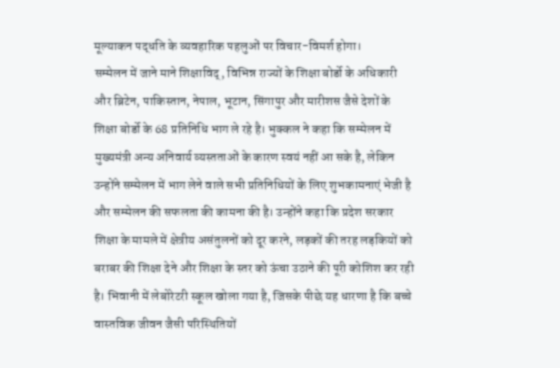मूल्याकन पद्धति के व्यवहारिक पहलुओं पर विचार-विमर्श होगा।
सम्मेलन में जाने माने शिक्षाविद्, विभिन्न राज्यों के शिक्षा बोर्डो के अधिकारी और ब्रिटेन, पाकिस्तान, नेपाल, भूटान, सिंगापुर और मारीशस जैसे देशों के शिक्षा बोर्डो के 68 प्रतिनिधि भाग ले रहे है। भुक्कल ने कहा कि सम्मेलन में मुख्यमंत्री अन्य अनिवार्य व्यस्तताओं के कारण स्वयं नहीं आ सके है, लेकिन उन्होंने सम्मेलन में भाग लेने वाले सभी प्रतिनिधियों के लिए शुभकामनाएं भेजी है और सम्मेलन की सफलता की कामना की है। उन्होंने कहा कि प्रदेश सरकार शिक्षा के मामले में क्षेत्रीय असंतुलनों को दूर करने, लड़कों की तरह लड़कियों को बराबर की शिक्षा देने और शिक्षा के स्तर को ऊंचा उठाने की पूरी कोशिश कर रही है। भिवानी में लेबोरेटरी स्कूल खोला गया है, जिसके पीछे यह धारणा है कि बच्चे वास्तविक जीवन जैसी परिस्थितियों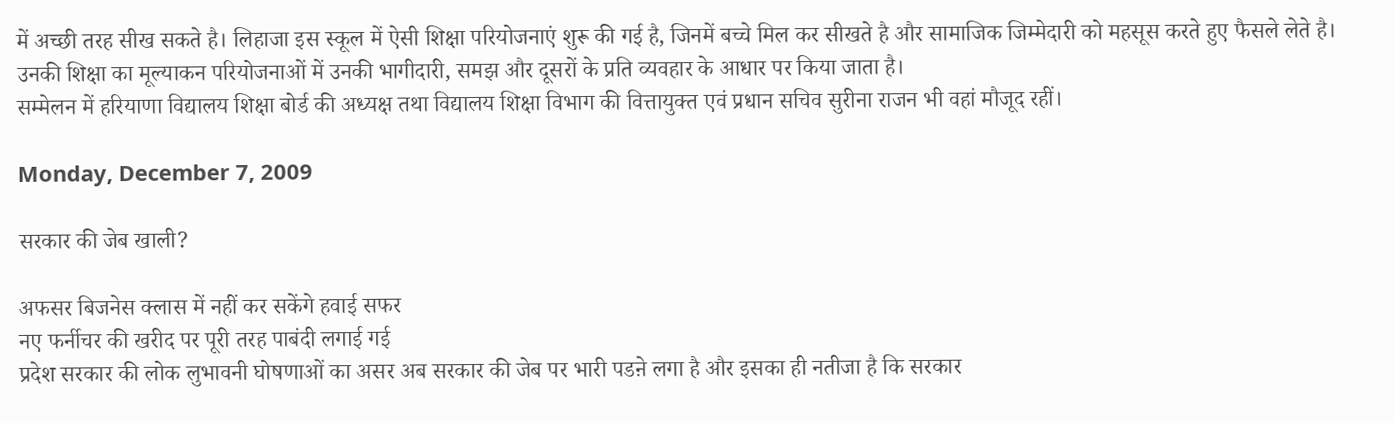में अच्छी तरह सीख सकते है। लिहाजा इस स्कूल में ऐसी शिक्षा परियोजनाएं शुरू की गई है, जिनमें बच्चे मिल कर सीखते है और सामाजिक जिम्मेदारी को महसूस करते हुए फैसले लेते है। उनकी शिक्षा का मूल्याकन परियोजनाओं में उनकी भागीदारी, समझ और दूसरों के प्रति व्यवहार के आधार पर किया जाता है।
सम्मेलन में हरियाणा विद्यालय शिक्षा बोर्ड की अध्यक्ष तथा विद्यालय शिक्षा विभाग की वित्तायुक्त एवं प्रधान सचिव सुरीना राजन भी वहां मौजूद रहीं।

Monday, December 7, 2009

सरकार की जेब खाली?

अफसर बिजनेस क्लास में नहीं कर सकेंगे हवाई सफर
नए फर्नीचर की खरीद पर पूरी तरह पाबंदी लगाई गई
प्रदेश सरकार की लोक लुभावनी घोषणाओं का असर अब सरकार की जेब पर भारी पडऩे लगा है और इसका ही नतीजा है कि सरकार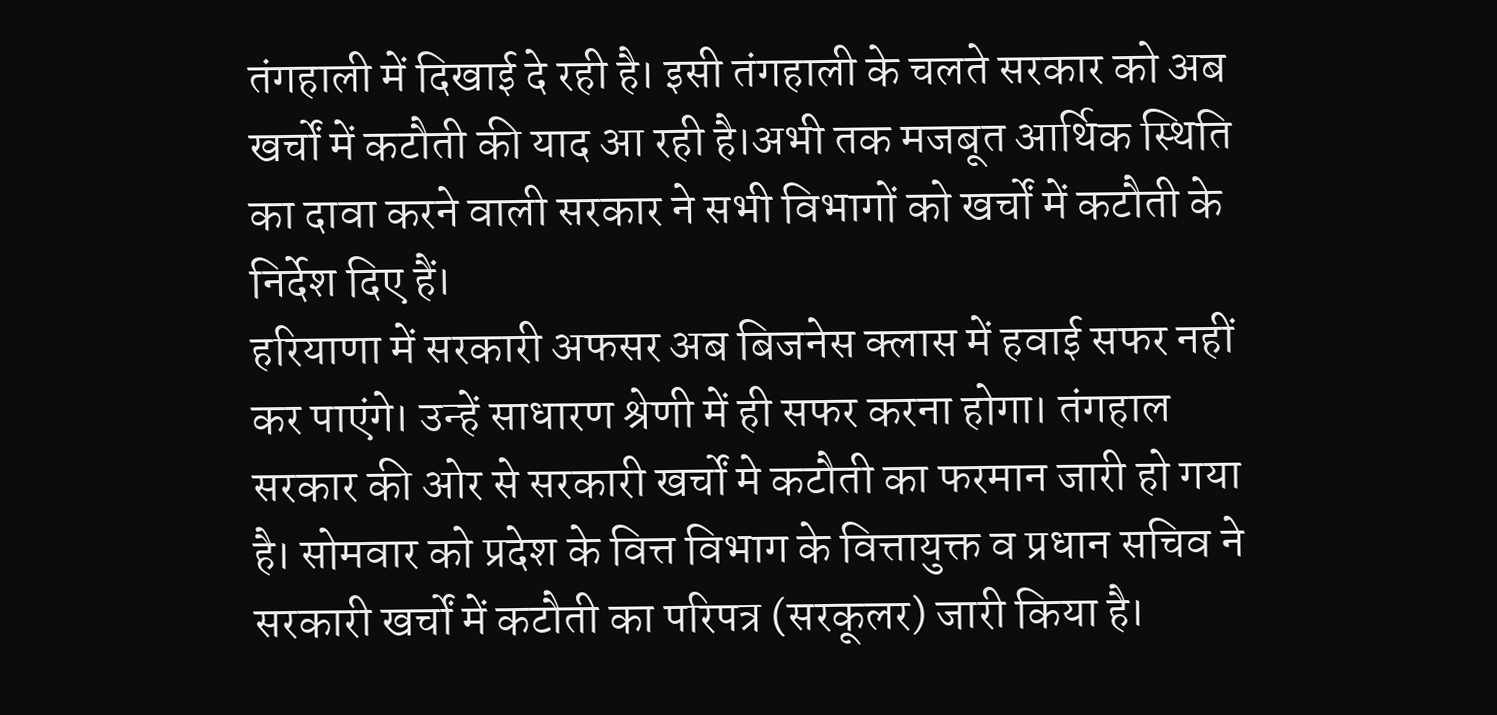तंगहाली में दिखाई दे रही है। इसी तंगहाली के चलते सरकार को अब खर्चों में कटौती की याद आ रही है।अभी तक मजबूत आर्थिक स्थिति का दावा करने वाली सरकार ने सभी विभागों को खर्चों में कटौती के निर्देश दिए हैं।
हरियाणा में सरकारी अफसर अब बिजनेस क्लास में हवाई सफर नहीं कर पाएंगे। उन्हें साधारण श्रेणी में ही सफर करना होगा। तंगहाल सरकार की ओर से सरकारी खर्चों मे कटौती का फरमान जारी हो गया है। सोमवार को प्रदेश के वित्त विभाग के वित्तायुक्त व प्रधान सचिव ने सरकारी खर्चों में कटौती का परिपत्र (सरकूलर) जारी किया है।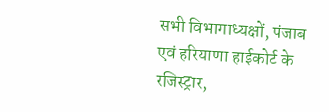सभी विभागाध्यक्षों, पंजाब एवं हरियाणा हाईकोर्ट के रजिस्ट्रार,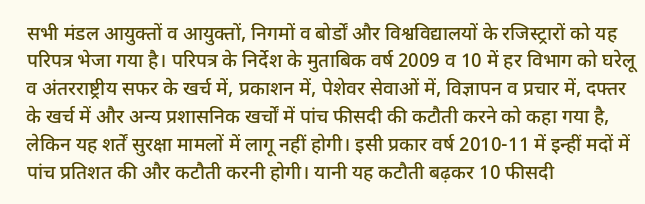सभी मंडल आयुक्तों व आयुक्तों, निगमों व बोर्डों और विश्वविद्यालयों के रजिस्ट्रारों को यह परिपत्र भेजा गया है। परिपत्र के निर्देश के मुताबिक वर्ष 2009 व 10 में हर विभाग को घरेलू व अंतरराष्ट्रीय सफर के खर्च में, प्रकाशन में, पेशेवर सेवाओं में, विज्ञापन व प्रचार में, दफ्तर के खर्च में और अन्य प्रशासनिक खर्चों में पांच फीसदी की कटौती करने को कहा गया है, लेकिन यह शर्तें सुरक्षा मामलों में लागू नहीं होगी। इसी प्रकार वर्ष 2010-11 में इन्हीं मदों में पांच प्रतिशत की और कटौती करनी होगी। यानी यह कटौती बढ़कर 10 फीसदी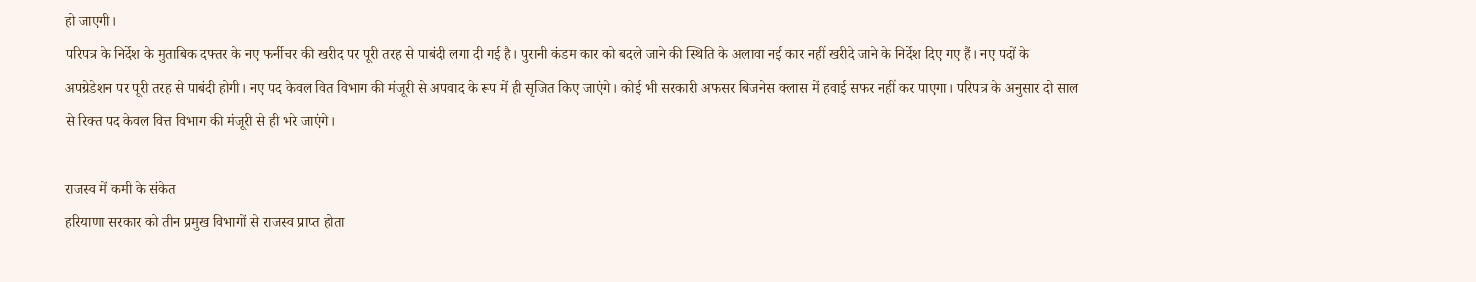हो जाएगी।
परिपत्र के निर्देश के मुताबिक दफ्तर के नए फर्नीचर की खरीद पर पूरी तरह से पाबंदी लगा दी गई है। पुरानी कंडम कार को बदले जाने की स्थिति के अलावा नई कार नहीं खरीदे जाने के निर्देश दिए गए हैं। नए पदों के अपग्रेडेशन पर पूरी तरह से पाबंदी होगी। नए पद केवल वित विभाग की मंजूरी से अपवाद के रूप में ही सृजित किए जाएंगे। कोई भी सरकारी अफसर बिजनेस क्लास में हवाई सफर नहीं कर पाएगा। परिपत्र के अनुसार दो साल से रिक्त पद केवल वित्त विभाग की मंजूरी से ही भरे जाएंगे।

राजस्व में कमी के संकेत
हरियाणा सरकार को तीन प्रमुख विभागों से राजस्व प्राप्त होता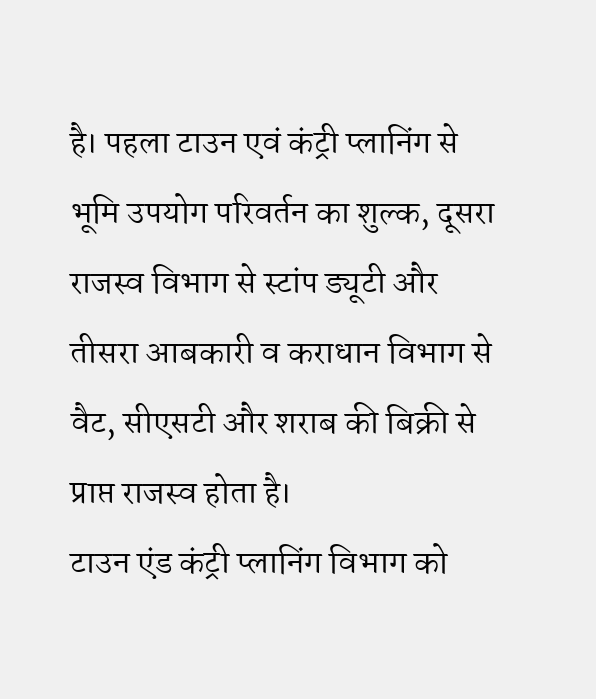है। पहला टाउन एवं कंट्री प्लानिंग से भूमि उपयोग परिवर्तन का शुल्क, दूसरा राजस्व विभाग से स्टांप ड्यूटी और तीसरा आबकारी व कराधान विभाग से वैट, सीएसटी और शराब की बिक्री से प्राप्त राजस्व होता है।
टाउन एंड कंट्री प्लानिंग विभाग को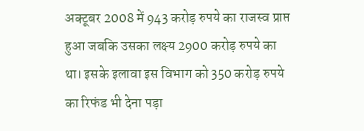अक्टूबर 2008 में 943 करोड़ रुपये का राजस्व प्राप्त हुआ जबकि उसका लक्ष्य 2900 करोड़ रुपये का था। इसके इलावा इस विभाग को 350 करोड़ रुपये का रिफंड भी देना पड़ा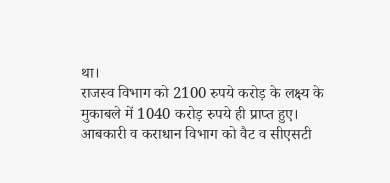था।
राजस्व विभाग को 2100 रुपये करोड़ के लक्ष्य के मुकाबले में 1040 करोड़ रुपये ही प्राप्त हुए।
आबकारी व कराधान विभाग को वैट व सीएसटी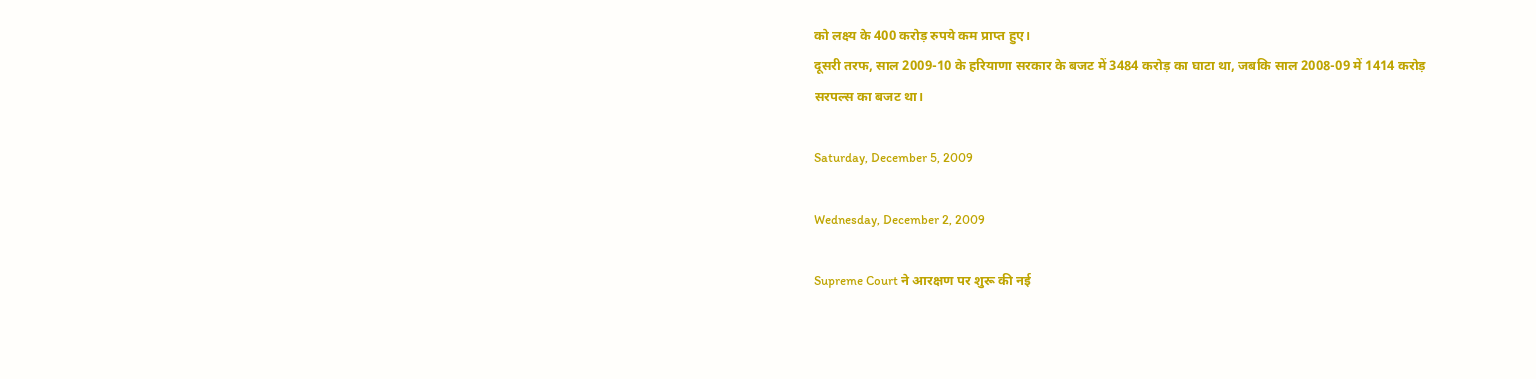को लक्ष्य के 400 करोड़ रुपये कम प्राप्त हुए।
दूसरी तरफ, साल 2009-10 के हरियाणा सरकार के बजट में 3484 करोड़ का घाटा था, जबकि साल 2008-09 में 1414 करोड़ सरपल्स का बजट था।

Saturday, December 5, 2009

Wednesday, December 2, 2009

Supreme Court ने आरक्षण पर शुरू की नई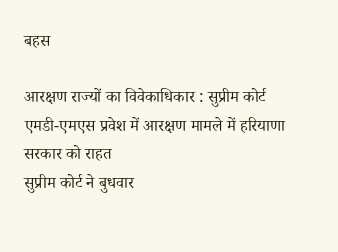बहस

आरक्षण राज्यों का विवेकाधिकार : सुप्रीम कोर्ट
एमडी-एमएस प्रवेश में आरक्षण मामले में हरियाणा सरकार को राहत
सुप्रीम कोर्ट ने बुधवार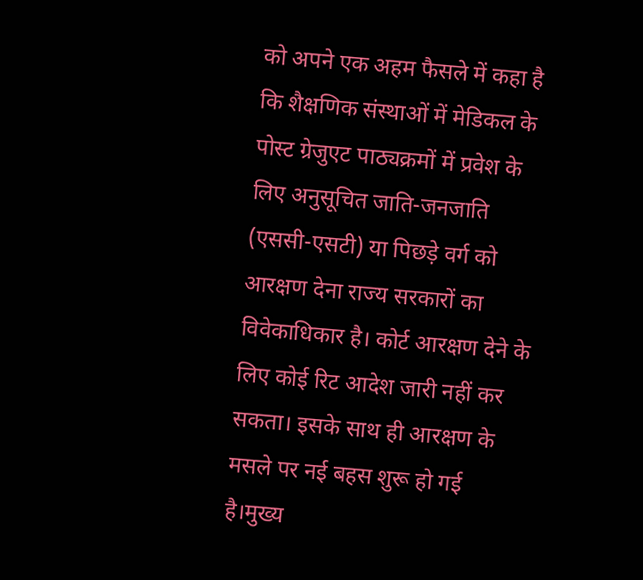को अपने एक अहम फैसले में कहा है कि शैक्षणिक संस्थाओं में मेडिकल के पोस्ट ग्रेजुएट पाठ्यक्रमों में प्रवेश के लिए अनुसूचित जाति-जनजाति (एससी-एसटी) या पिछड़े वर्ग को आरक्षण देना राज्य सरकारों का विवेकाधिकार है। कोर्ट आरक्षण देने के लिए कोई रिट आदेश जारी नहीं कर सकता। इसके साथ ही आरक्षण के मसले पर नई बहस शुरू हो गई है।मुख्य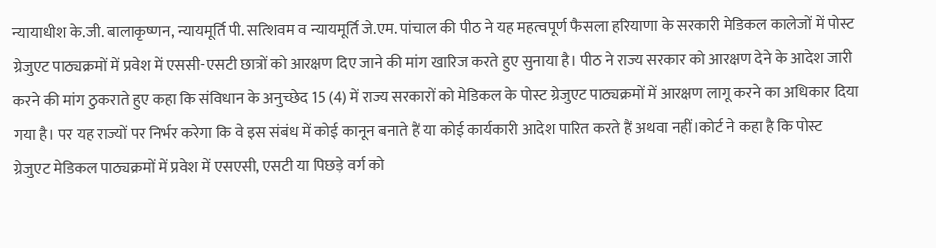न्यायाधीश के.जी. बालाकृष्णन, न्यायमूर्ति पी. सत्शिवम व न्यायमूर्ति जे.एम. पांचाल की पीठ ने यह महत्वपूर्ण फैसला हरियाणा के सरकारी मेडिकल कालेजों में पोस्ट ग्रेजुएट पाठ्यक्रमों में प्रवेश में एससी-एसटी छात्रों को आरक्षण दिए जाने की मांग खारिज करते हुए सुनाया है। पीठ ने राज्य सरकार को आरक्षण देने के आदेश जारी करने की मांग ठुकराते हुए कहा कि संविधान के अनुच्छेद 15 (4) में राज्य सरकारों को मेडिकल के पोस्ट ग्रेजुएट पाठ्यक्रमों में आरक्षण लागू करने का अधिकार दिया गया है। पर यह राज्यों पर निर्भर करेगा कि वे इस संबंध में कोई कानून बनाते हैं या कोई कार्यकारी आदेश पारित करते हैं अथवा नहीं।कोर्ट ने कहा है कि पोस्ट ग्रेजुएट मेडिकल पाठ्यक्रमों में प्रवेश में एसएसी, एसटी या पिछड़े वर्ग को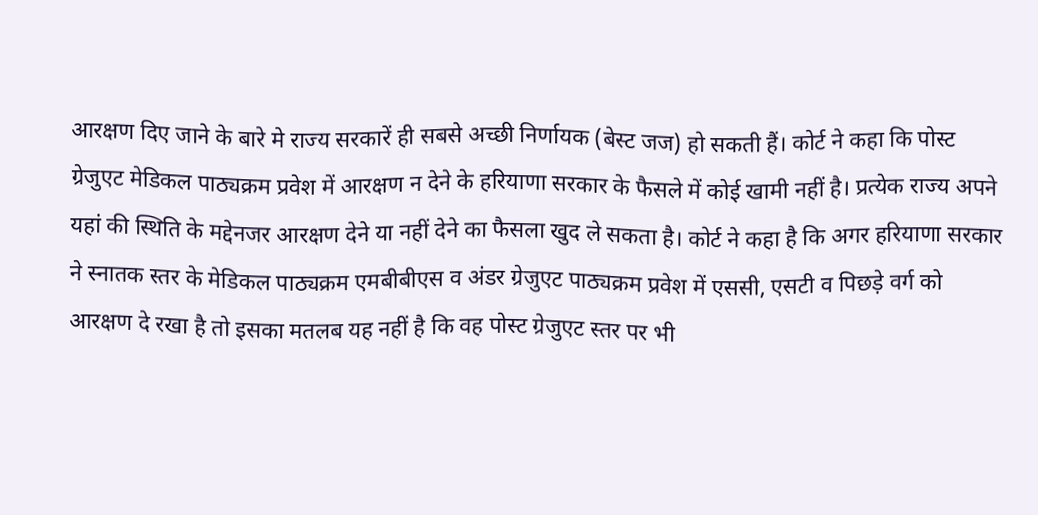आरक्षण दिए जाने के बारे मे राज्य सरकारें ही सबसे अच्छी निर्णायक (बेस्ट जज) हो सकती हैं। कोर्ट ने कहा कि पोस्ट ग्रेजुएट मेडिकल पाठ्यक्रम प्रवेश में आरक्षण न देने के हरियाणा सरकार के फैसले में कोई खामी नहीं है। प्रत्येक राज्य अपने यहां की स्थिति के मद्देनजर आरक्षण देने या नहीं देने का फैसला खुद ले सकता है। कोर्ट ने कहा है कि अगर हरियाणा सरकार ने स्नातक स्तर के मेडिकल पाठ्यक्रम एमबीबीएस व अंडर ग्रेजुएट पाठ्यक्रम प्रवेश में एससी, एसटी व पिछड़े वर्ग को आरक्षण दे रखा है तो इसका मतलब यह नहीं है कि वह पोस्ट ग्रेजुएट स्तर पर भी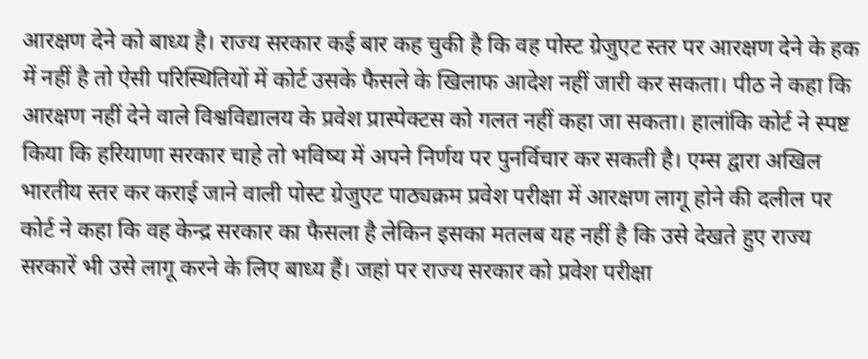आरक्षण देने को बाध्य है। राज्य सरकार कई बार कह चुकी है कि वह पोस्ट ग्रेजुएट स्तर पर आरक्षण देने के हक में नहीं है तो ऐसी परिस्थितियों में कोर्ट उसके फैसले के खिलाफ आदेश नहीं जारी कर सकता। पीठ ने कहा कि आरक्षण नहीं देने वाले विश्वविद्यालय के प्रवेश प्रास्पेक्टस को गलत नहीं कहा जा सकता। हालांकि कोर्ट ने स्पष्ट किया कि हरियाणा सरकार चाहे तो भविष्य में अपने निर्णय पर पुनर्विचार कर सकती है। एम्स द्वारा अखिल भारतीय स्तर कर कराई जाने वाली पोस्ट ग्रेजुएट पाठ्यक्रम प्रवेश परीक्षा में आरक्षण लागू होने की दलील पर कोर्ट ने कहा कि वह केन्द्र सरकार का फैसला है लेकिन इसका मतलब यह नहीं है कि उसे देखते हुए राज्य सरकारें भी उसे लागू करने के लिए बाध्य हैं। जहां पर राज्य सरकार को प्रवेश परीक्षा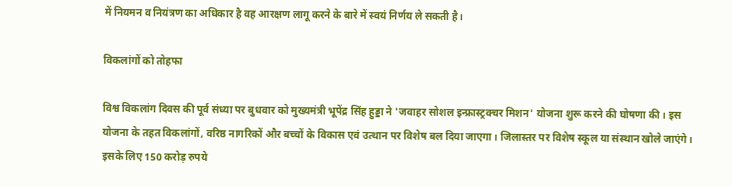में नियमन व नियंत्रण का अधिकार है वह आरक्षण लागू करने के बारे में स्वयं निर्णय ले सकती है।

विकलांगों को तोहफा

विश्व विकलांग दिवस की पूर्व संध्या पर बुधवार को मुख्यमंत्री भूपेंद्र सिंह हुड्डा ने 'जवाहर सोशल इन्फ्रास्ट्रक्चर मिशन' योजना शुरू करने की घोषणा की। इस योजना के तहत विकलांगों, वरिष्ठ नागरिकों और बच्चों के विकास एवं उत्थान पर विशेष बल दिया जाएगा। जिलास्तर पर विशेष स्कूल या संस्थान खोले जाएंगे। इसके लिए 150 करोड़ रुपये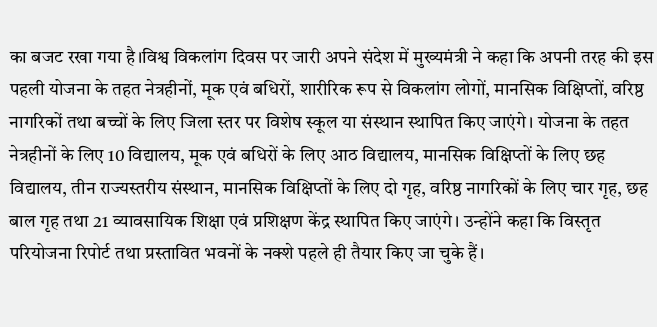का बजट रखा गया है।विश्व विकलांग दिवस पर जारी अपने संदेश में मुख्यमंत्री ने कहा कि अपनी तरह की इस पहली योजना के तहत नेत्रहीनों, मूक एवं बधिरों, शारीरिक रूप से विकलांग लोगों, मानसिक विक्षिप्तों, वरिष्ठ नागरिकों तथा बच्चों के लिए जिला स्तर पर विशेष स्कूल या संस्थान स्थापित किए जाएंगे। योजना के तहत नेत्रहीनों के लिए 10 विद्यालय, मूक एवं बधिरों के लिए आठ विद्यालय, मानसिक विक्षिप्तों के लिए छह विद्यालय, तीन राज्यस्तरीय संस्थान, मानसिक विक्षिप्तों के लिए दो गृह, वरिष्ठ नागरिकों के लिए चार गृह, छह बाल गृह तथा 21 व्यावसायिक शिक्षा एवं प्रशिक्षण केंद्र स्थापित किए जाएंगे। उन्होंने कहा कि विस्तृत परियोजना रिपोर्ट तथा प्रस्तावित भवनों के नक्शे पहले ही तैयार किए जा चुके हैं।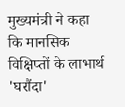मुख्यमंत्री ने कहा कि मानसिक विक्षिप्तों के लाभार्थ 'घरौंदा'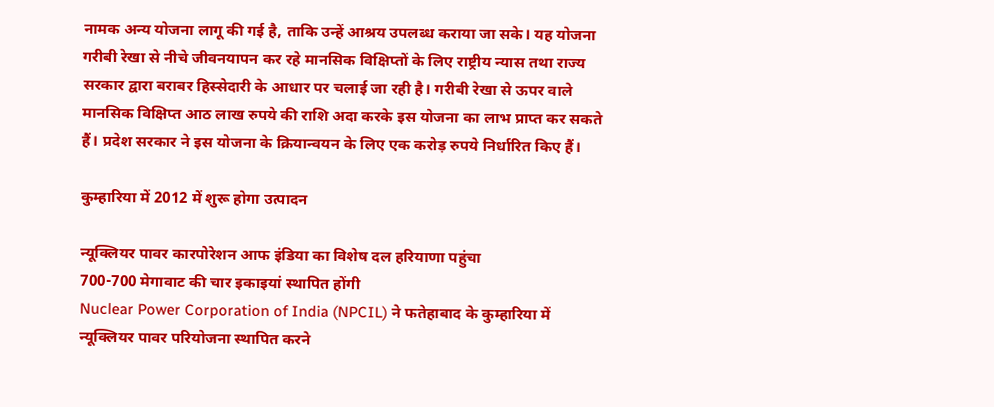नामक अन्य योजना लागू की गई है, ताकि उन्हें आश्रय उपलब्ध कराया जा सके। यह योजना गरीबी रेखा से नीचे जीवनयापन कर रहे मानसिक विक्षिप्तों के लिए राष्ट्रीय न्यास तथा राज्य सरकार द्वारा बराबर हिस्सेदारी के आधार पर चलाई जा रही है। गरीबी रेखा से ऊपर वाले मानसिक विक्षिप्त आठ लाख रुपये की राशि अदा करके इस योजना का लाभ प्राप्त कर सकते हैं। प्रदेश सरकार ने इस योजना के क्रियान्वयन के लिए एक करोड़ रुपये निर्धारित किए हैं।

कुम्हारिया में 2012 में शुरू होगा उत्पादन

न्यूक्लियर पावर कारपोरेशन आफ इंडिया का विशेष दल हरियाणा पहुंचा
700-700 मेगावाट की चार इकाइयां स्थापित होंगी
Nuclear Power Corporation of India (NPCIL) ने फतेहाबाद के कुम्हारिया में न्यूक्लियर पावर परियोजना स्थापित करने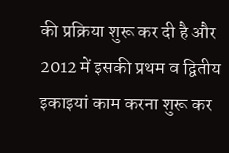की प्रक्रिया शुरू कर दी है और 2012 में इसकी प्रथम व द्वितीय इकाइयां काम करना शुरू कर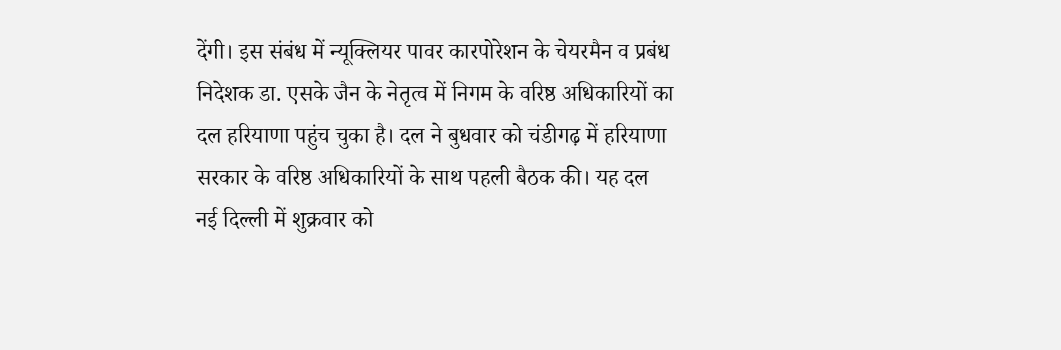देंगी। इस संबंध में न्यूक्लियर पावर कारपोरेशन के चेयरमैन व प्रबंध निदेशक डा. एसके जैन के नेतृत्व में निगम के वरिष्ठ अधिकारियों का दल हरियाणा पहुंच चुका है। दल ने बुधवार को चंडीगढ़ में हरियाणा सरकार के वरिष्ठ अधिकारियों के साथ पहली बैठक की। यह दल नई दिल्ली में शुक्रवार को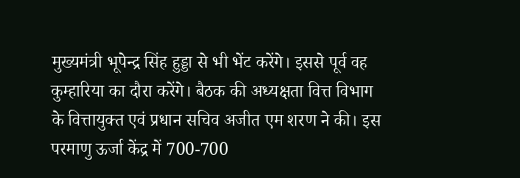मुख्यमंत्री भूपेन्द्र सिंह हुड्डा से भी भेंट करेंगे। इससे पूर्व वह कुम्हारिया का दौरा करेंगे। बैठक की अध्यक्षता वित्त विभाग के वित्तायुक्त एवं प्रधान सचिव अजीत एम शरण ने की। इस परमाणु ऊर्जा केंद्र में 700-700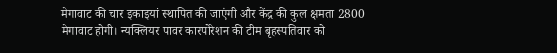मेगावाट की चार इकाइयां स्थापित की जाएंगी और केंद्र की कुल क्षमता 2800 मेगावाट होगी। न्यक्लियर पावर कारपोरेशन की टीम बृहस्पतिवार को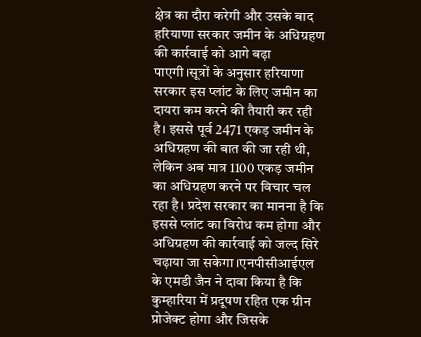क्षेत्र का दौरा करेगी और उसके बाद हरियाणा सरकार जमीन के अधिग्रहण की कार्रवाई को आगे बढ़ा पाएगी।सूत्रों के अनुसार हरियाणा सरकार इस प्लांट के लिए जमीन का दायरा कम करने की तैयारी कर रही है। इससे पूर्व 2471 एकड़ जमीन के अधिग्रहण की बात की जा रही थी, लेकिन अब मात्र 1100 एकड़ जमीन का अधिग्रहण करने पर विचार चल रहा है। प्रदेश सरकार का मानना है कि इससे प्लांट का विरोध कम होगा और अधिग्रहण की कार्रवाई को जल्द सिरे चढ़ाया जा सकेगा।एनपीसीआईएल के एमडी जैन ने दावा किया है कि कुम्हारिया में प्रदूषण रहित एक ग्रीन प्रोजेक्ट होगा और जिसके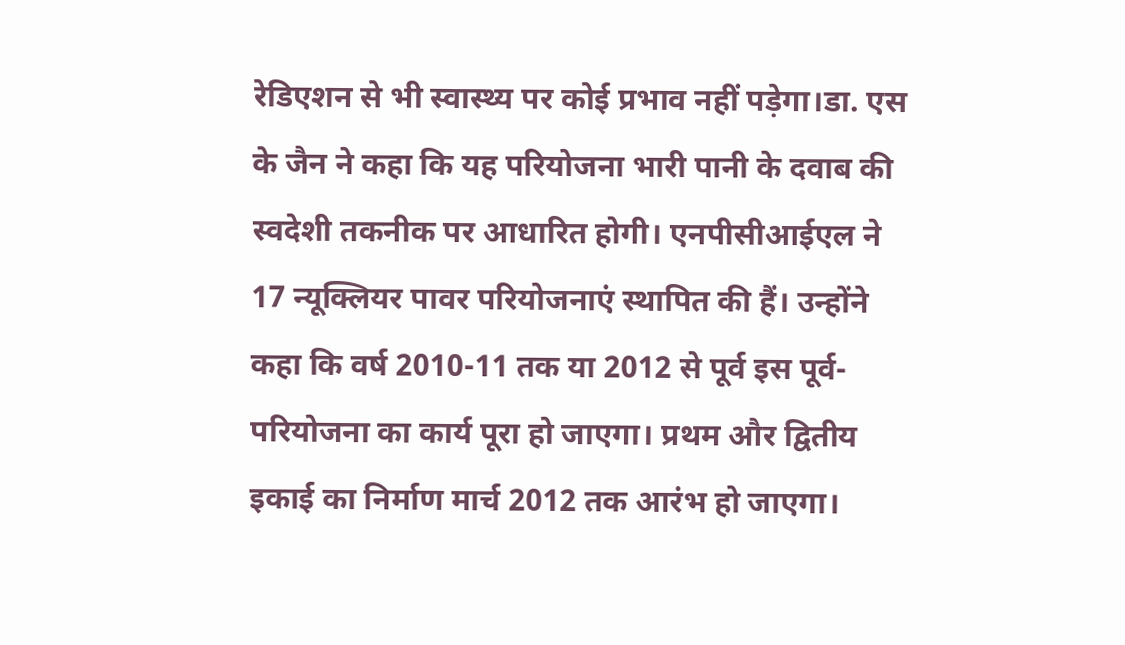रेडिएशन से भी स्वास्थ्य पर कोई प्रभाव नहीं पड़ेगा।डा. एस के जैन ने कहा कि यह परियोजना भारी पानी के दवाब की स्वदेशी तकनीक पर आधारित होगी। एनपीसीआईएल ने 17 न्यूक्लियर पावर परियोजनाएं स्थापित की हैं। उन्होंने कहा कि वर्ष 2010-11 तक या 2012 से पूर्व इस पूर्व-परियोजना का कार्य पूरा हो जाएगा। प्रथम और द्वितीय इकाई का निर्माण मार्च 2012 तक आरंभ हो जाएगा।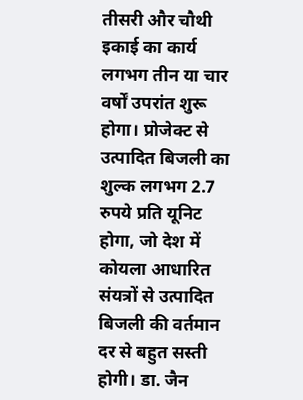तीसरी और चौथी इकाई का कार्य लगभग तीन या चार वर्षों उपरांत शुरू होगा। प्रोजेक्ट से उत्पादित बिजली का शुल्क लगभग 2.7 रुपये प्रति यूनिट होगा, जो देश में कोयला आधारित संयत्रों से उत्पादित बिजली की वर्तमान दर से बहुत सस्ती होगी। डा. जैन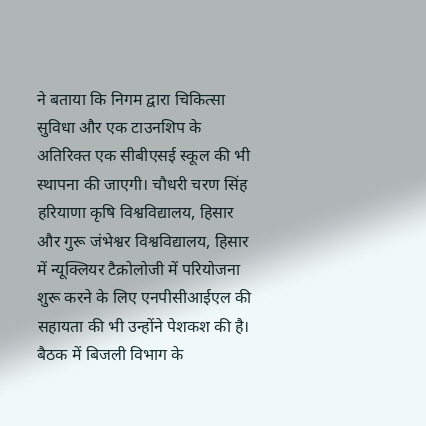ने बताया कि निगम द्वारा चिकित्सा सुविधा और एक टाउनशिप के अतिरिक्त एक सीबीएसई स्कूल की भी स्थापना की जाएगी। चौधरी चरण सिंह हरियाणा कृषि विश्वविद्यालय, हिसार और गुरू जंभेश्वर विश्वविद्यालय, हिसार में न्यूक्लियर टैक्रोलोजी में परियोजना शुरू करने के लिए एनपीसीआईएल की सहायता की भी उन्होंने पेशकश की है। बैठक में बिजली विभाग के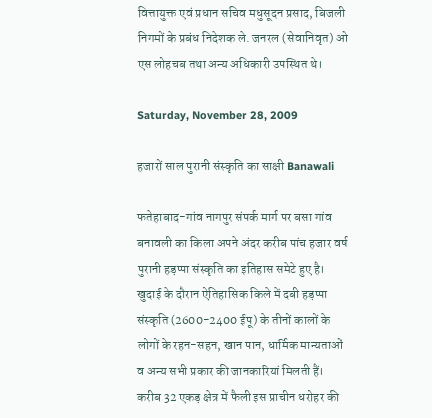वित्तायुक्त एवं प्रधान सचिव मधुसूदन प्रसाद, बिजली निगमों के प्रबंध निदेशक ले. जनरल (सेवानिवृत) ओ एस लोहचब तथा अन्य अधिकारी उपस्थित थे।

Saturday, November 28, 2009

हजारों साल पुरानी संस्कृति का साक्षी Banawali

फतेहाबाद-गांव नागपुर संपर्क मार्ग पर बसा गांव बनावली का किला अपने अंदर करीब पांच हजार वर्ष पुरानी हड़प्पा संस्कृति का इतिहास समेटे हुए है। खुदाई के दौरान ऐतिहासिक किले में दबी हड़प्पा संस्कृति (2600-2400 ईपू) के तीनों कालों के लोगों के रहन-सहन, खान पान, धार्मिक मान्यताओं व अन्य सभी प्रकार की जानकारियां मिलती हैं। करीब 32 एकड़ क्षेत्र में फैली इस प्राचीन धरोहर की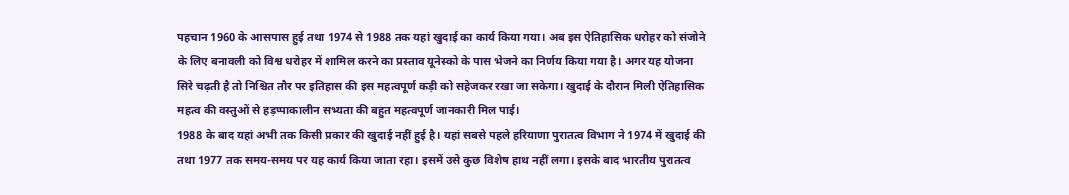पहचान 1960 के आसपास हुई तथा 1974 से 1988 तक यहां खुदाई का कार्य किया गया। अब इस ऐतिहासिक धरोहर को संजोने के लिए बनावली को विश्व धरोहर में शामिल करने का प्रस्ताव यूनेस्को के पास भेजने का निर्णय किया गया है। अगर यह योजना सिरे चढ़ती है तो निश्चित तौर पर इतिहास की इस महत्वपूर्ण कड़ी को सहेजकर रखा जा सकेगा। खुदाई के दौरान मिली ऐतिहासिक महत्व की वस्तुओं से हड़प्पाकालीन सभ्यता की बहुत महत्वपूर्ण जानकारी मिल पाई।
1988 के बाद यहां अभी तक किसी प्रकार की खुदाई नहीं हुई है। यहां सबसे पहले हरियाणा पुरातत्व विभाग ने 1974 में खुदाई की तथा 1977 तक समय-समय पर यह कार्य किया जाता रहा। इसमें उसे कुछ विशेष हाथ नहीं लगा। इसके बाद भारतीय पुरातत्व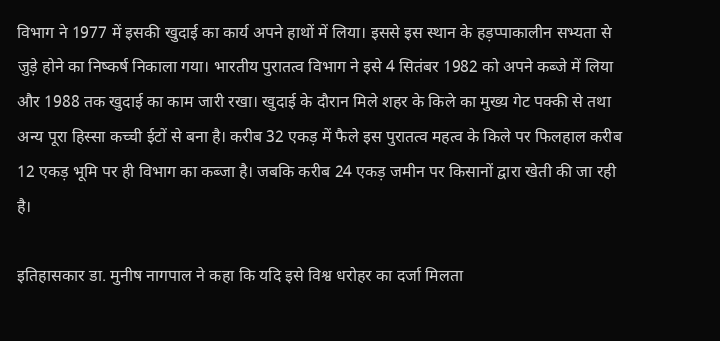विभाग ने 1977 में इसकी खुदाई का कार्य अपने हाथों में लिया। इससे इस स्थान के हड़प्पाकालीन सभ्यता से जुड़े होने का निष्कर्ष निकाला गया। भारतीय पुरातत्व विभाग ने इसे 4 सितंबर 1982 को अपने कब्जे में लिया और 1988 तक खुदाई का काम जारी रखा। खुदाई के दौरान मिले शहर के किले का मुख्य गेट पक्की से तथा अन्य पूरा हिस्सा कच्ची ईटों से बना है। करीब 32 एकड़ में फैले इस पुरातत्व महत्व के किले पर फिलहाल करीब 12 एकड़ भूमि पर ही विभाग का कब्जा है। जबकि करीब 24 एकड़ जमीन पर किसानों द्वारा खेती की जा रही है।

इतिहासकार डा. मुनीष नागपाल ने कहा कि यदि इसे विश्व धरोहर का दर्जा मिलता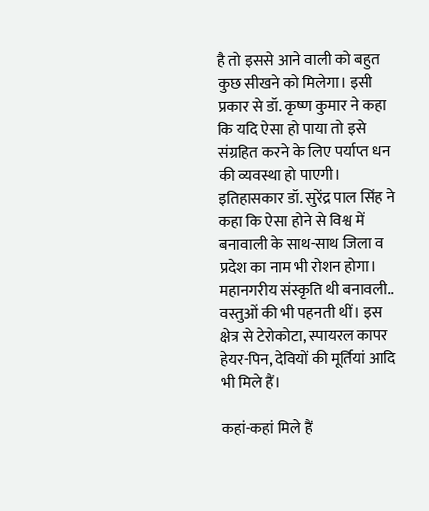है तो इससे आने वाली को बहुत कुछ सीखने को मिलेगा। इसी प्रकार से डॉ. कृष्ण कुमार ने कहा कि यदि ऐसा हो पाया तो इसे संग्रहित करने के लिए पर्याप्त धन की व्यवस्था हो पाएगी। इतिहासकार डॉ. सुरेंद्र पाल सिंह ने कहा कि ऐसा होने से विश्व में बनावाली के साथ-साथ जिला व प्रदेश का नाम भी रोशन होगा। महानगरीय संस्कृति थी बनावली.. वस्तुओं की भी पहनती थीं। इस क्षेत्र से टेरोकोटा, स्पायरल कापर हेयर-पिन, देवियों की मूर्तियां आदि भी मिले हैं।

कहां-कहां मिले हैं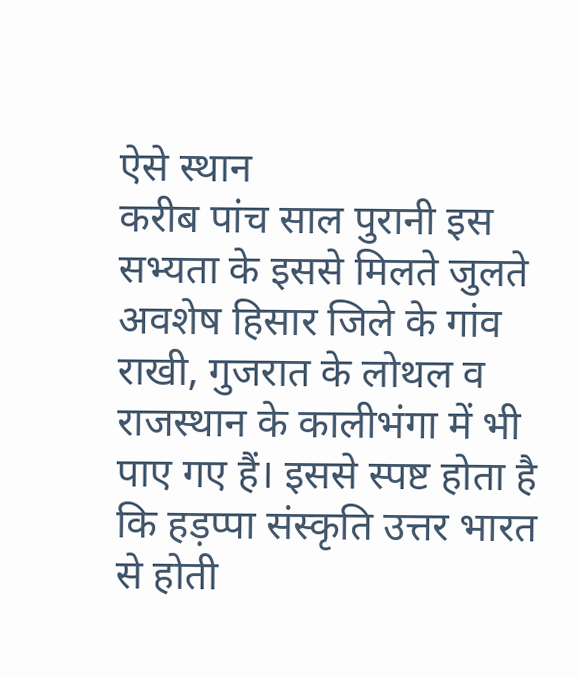ऐसे स्थान
करीब पांच साल पुरानी इस सभ्यता के इससे मिलते जुलते अवशेष हिसार जिले के गांव राखी, गुजरात के लोथल व राजस्थान के कालीभंगा में भी पाए गए हैं। इससे स्पष्ट होता है कि हड़प्पा संस्कृति उत्तर भारत से होती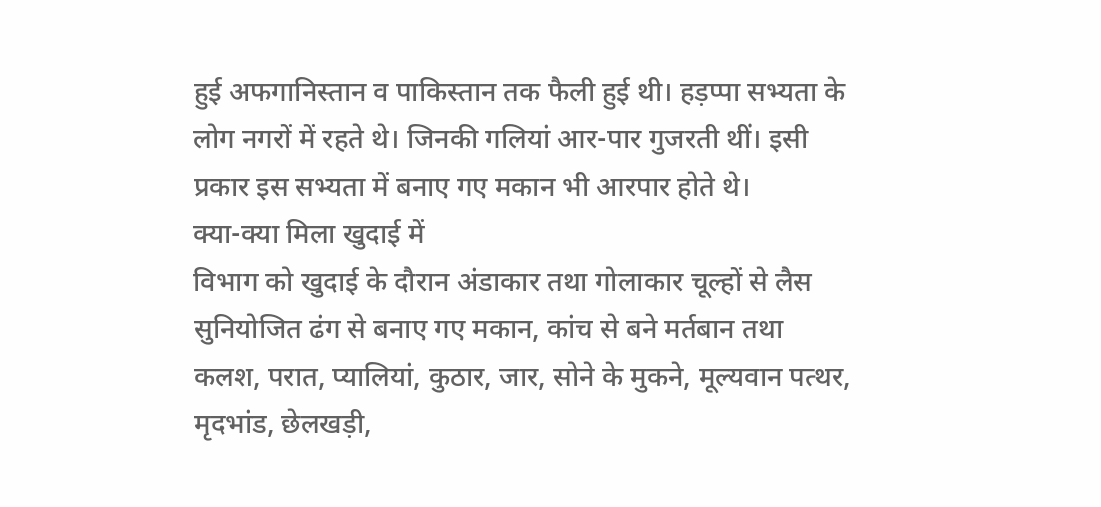हुई अफगानिस्तान व पाकिस्तान तक फैली हुई थी। हड़प्पा सभ्यता के लोग नगरों में रहते थे। जिनकी गलियां आर-पार गुजरती थीं। इसी प्रकार इस सभ्यता में बनाए गए मकान भी आरपार होते थे।
क्या-क्या मिला खुदाई में
विभाग को खुदाई के दौरान अंडाकार तथा गोलाकार चूल्हों से लैस सुनियोजित ढंग से बनाए गए मकान, कांच से बने मर्तबान तथा कलश, परात, प्यालियां, कुठार, जार, सोने के मुकने, मूल्यवान पत्थर, मृदभांड, छेलखड़ी,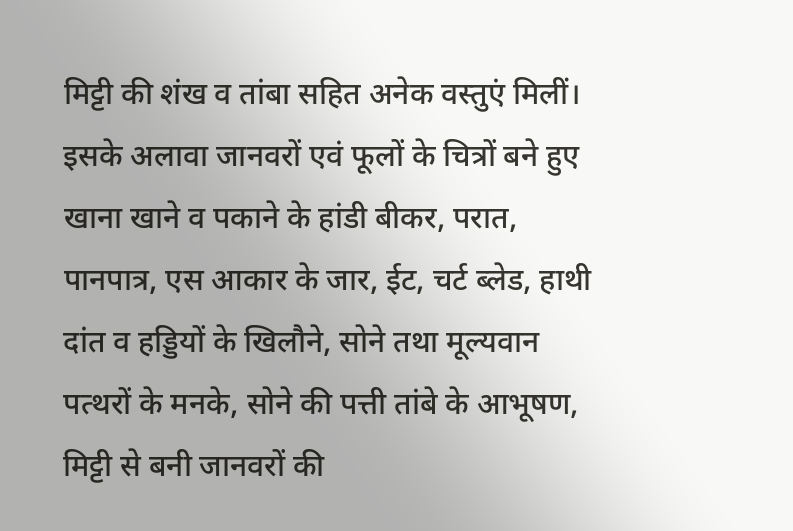मिट्टी की शंख व तांबा सहित अनेक वस्तुएं मिलीं। इसके अलावा जानवरों एवं फूलों के चित्रों बने हुए खाना खाने व पकाने के हांडी बीकर, परात, पानपात्र, एस आकार के जार, ईट, चर्ट ब्लेड, हाथी दांत व हड्डियों के खिलौने, सोने तथा मूल्यवान पत्थरों के मनके, सोने की पत्ती तांबे के आभूषण, मिट्टी से बनी जानवरों की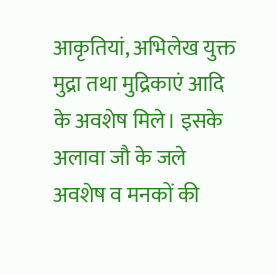आकृतियां, अभिलेख युक्त मुद्रा तथा मुद्रिकाएं आदि के अवशेष मिले। इसके अलावा जौ के जले अवशेष व मनकों की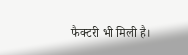फैक्टरी भी मिली है।